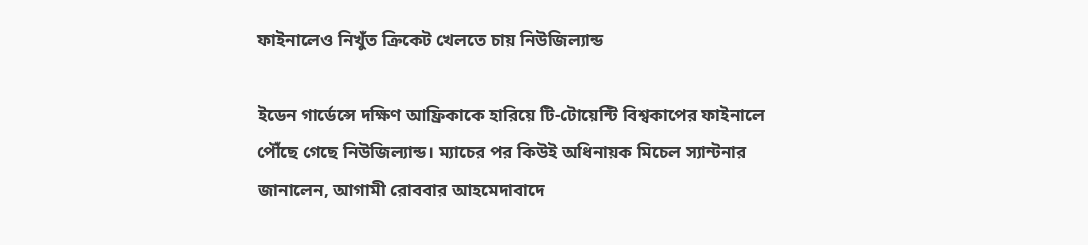ফাইনালেও নিখুঁত ক্রিকেট খেলতে চায় নিউজিল্যান্ড

ইডেন গার্ডেন্সে দক্ষিণ আফ্রিকাকে হারিয়ে টি-টোয়েন্টি বিশ্বকাপের ফাইনালে পৌঁছে গেছে নিউজিল্যান্ড। ম্যাচের পর কিউই অধিনায়ক মিচেল স্যান্টনার জানালেন, আগামী রোববার আহমেদাবাদে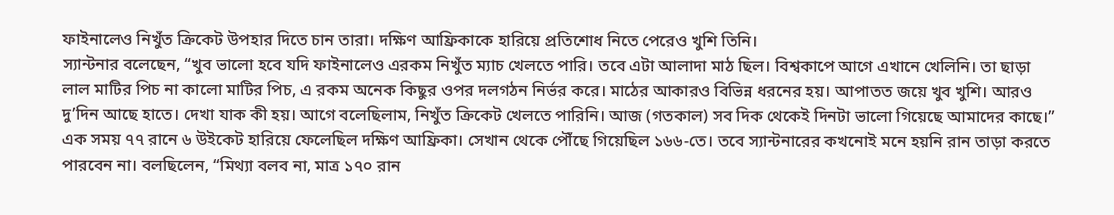ফাইনালেও নিখুঁত ক্রিকেট উপহার দিতে চান তারা। দক্ষিণ আফ্রিকাকে হারিয়ে প্রতিশোধ নিতে পেরেও খুশি তিনি।
স্যান্টনার বলেছেন, “খুব ভালো হবে যদি ফাইনালেও এরকম নিখুঁত ম্যাচ খেলতে পারি। তবে এটা আলাদা মাঠ ছিল। বিশ্বকাপে আগে এখানে খেলিনি। তা ছাড়া লাল মাটির পিচ না কালো মাটির পিচ, এ রকম অনেক কিছুর ওপর দলগঠন নির্ভর করে। মাঠের আকারও বিভিন্ন ধরনের হয়। আপাতত জয়ে খুব খুশি। আরও দু’দিন আছে হাতে। দেখা যাক কী হয়। আগে বলেছিলাম, নিখুঁত ক্রিকেট খেলতে পারিনি। আজ (গতকাল) সব দিক থেকেই দিনটা ভালো গিয়েছে আমাদের কাছে।”
এক সময় ৭৭ রানে ৬ উইকেট হারিয়ে ফেলেছিল দক্ষিণ আফ্রিকা। সেখান থেকে পৌঁছে গিয়েছিল ১৬৬-তে। তবে স্যান্টনারের কখনোই মনে হয়নি রান তাড়া করতে পারবেন না। বলছিলেন, “মিথ্যা বলব না, মাত্র ১৭০ রান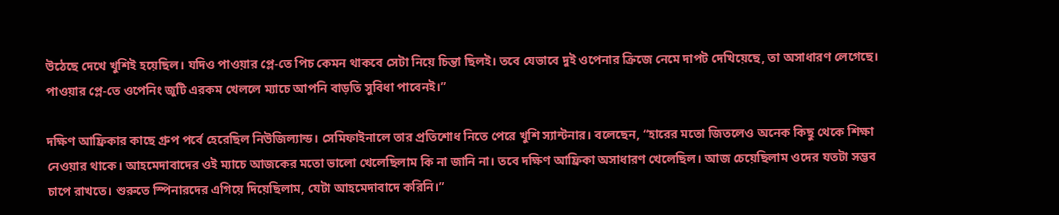উঠেছে দেখে খুশিই হয়েছিল। যদিও পাওয়ার প্লে-তে পিচ কেমন থাকবে সেটা নিয়ে চিন্তা ছিলই। তবে যেভাবে দুই ওপেনার ক্রিজে নেমে দাপট দেখিয়েছে, তা অসাধারণ লেগেছে। পাওয়ার প্লে-তে ওপেনিং জুটি এরকম খেললে ম্যাচে আপনি বাড়তি সুবিধা পাবেনই।”

দক্ষিণ আফ্রিকার কাছে গ্রুপ পর্বে হেরেছিল নিউজিল্যান্ড। সেমিফাইনালে তার প্রতিশোধ নিতে পেরে খুশি স্যান্টনার। বলেছেন, “হারের মতো জিতলেও অনেক কিছু থেকে শিক্ষা নেওয়ার থাকে। আহমেদাবাদের ওই ম্যাচে আজকের মতো ভালো খেলেছিলাম কি না জানি না। তবে দক্ষিণ আফ্রিকা অসাধারণ খেলেছিল। আজ চেয়েছিলাম ওদের যতটা সম্ভব চাপে রাখতে। শুরুতে স্পিনারদের এগিয়ে দিয়েছিলাম, যেটা আহমেদাবাদে করিনি।”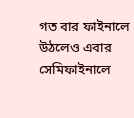গত বার ফাইনালে উঠলেও এবার সেমিফাইনালে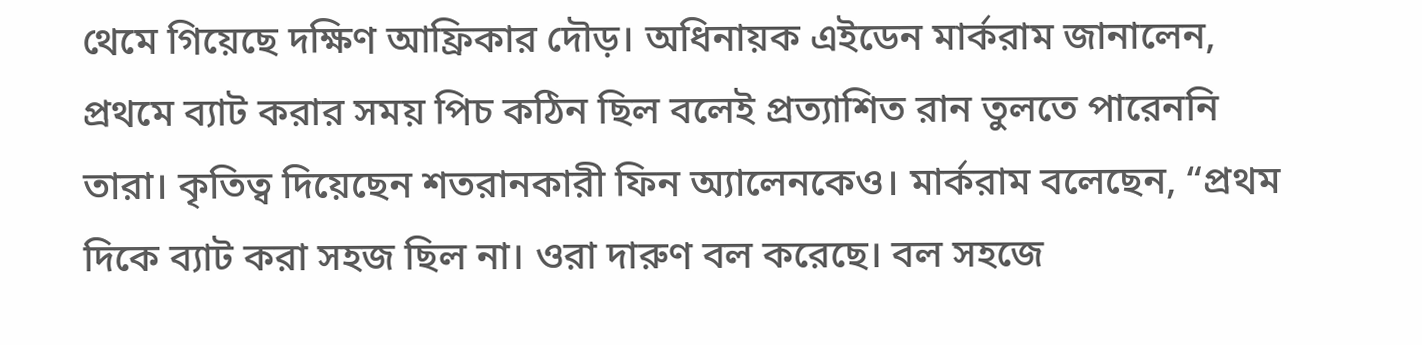থেমে গিয়েছে দক্ষিণ আফ্রিকার দৌড়। অধিনায়ক এইডেন মার্করাম জানালেন, প্রথমে ব্যাট করার সময় পিচ কঠিন ছিল বলেই প্রত্যাশিত রান তুলতে পারেননি তারা। কৃতিত্ব দিয়েছেন শতরানকারী ফিন অ্যালেনকেও। মার্করাম বলেছেন, “প্রথম দিকে ব্যাট করা সহজ ছিল না। ওরা দারুণ বল করেছে। বল সহজে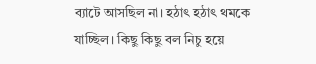ব্যাটে আসছিল না। হঠাৎ হঠাৎ থমকে যাচ্ছিল। কিছু কিছু বল নিচু হয়ে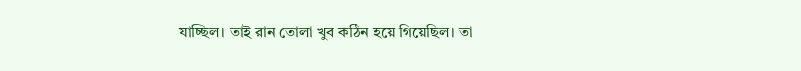যাচ্ছিল। তাই রান তোলা খুব কঠিন হয়ে গিয়েছিল। তা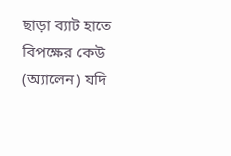ছাড়া ব্যাট হাতে বিপক্ষের কেউ (অ্যালেন) যদি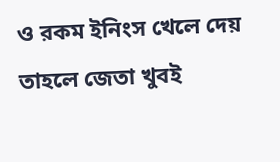ও রকম ইনিংস খেলে দেয় তাহলে জেতা খুবই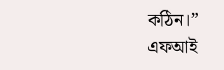কঠিন।”
এফআই